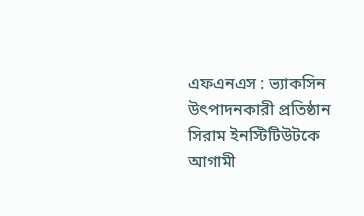এফএনএস : ভ্যাকসিন উৎপাদনকারী প্রতিষ্ঠান সিরাম ইনস্টিটিউটকে আগামী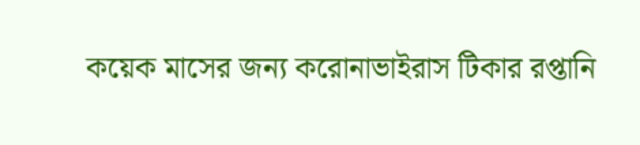কয়েক মাসের জন্য করোনাভাইরাস টিকার রপ্তানি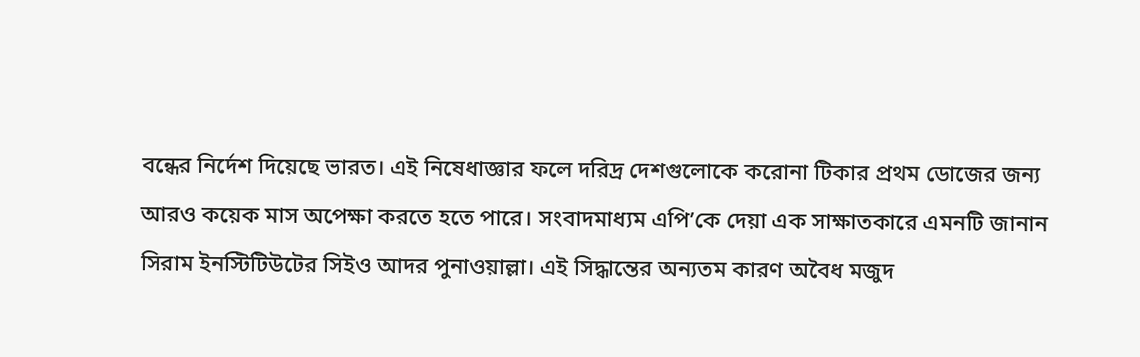বন্ধের নির্দেশ দিয়েছে ভারত। এই নিষেধাজ্ঞার ফলে দরিদ্র দেশগুলোকে করোনা টিকার প্রথম ডোজের জন্য আরও কয়েক মাস অপেক্ষা করতে হতে পারে। সংবাদমাধ্যম এপি’কে দেয়া এক সাক্ষাতকারে এমনটি জানান সিরাম ইনস্টিটিউটের সিইও আদর পুনাওয়াল্লা। এই সিদ্ধান্তের অন্যতম কারণ অবৈধ মজুদ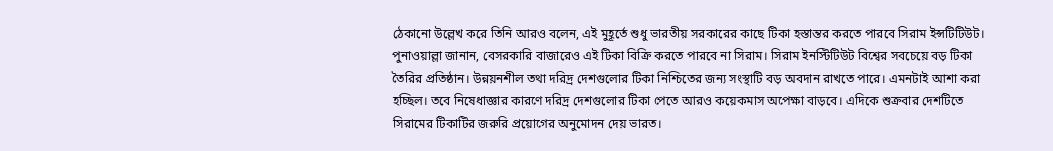ঠেকানো উল্লেখ করে তিনি আরও বলেন, এই মুহূর্তে শুধু ভারতীয় সরকারের কাছে টিকা হস্তান্তর করতে পারবে সিরাম ইন্সটিটিউট।
পুনাওয়াল্লা জানান, বেসরকারি বাজারেও এই টিকা বিক্রি করতে পারবে না সিরাম। সিরাম ইনস্টিটিউট বিশ্বের সবচেয়ে বড় টিকা তৈরির প্রতিষ্ঠান। উন্নয়নশীল তথা দরিদ্র দেশগুলোর টিকা নিশ্চিতের জন্য সংস্থাটি বড় অবদান রাখতে পারে। এমনটাই আশা করা হচ্ছিল। তবে নিষেধাজ্ঞার কারণে দরিদ্র দেশগুলোর টিকা পেতে আরও কয়েকমাস অপেক্ষা বাড়বে। এদিকে শুক্রবার দেশটিতে সিরামের টিকাটির জরুরি প্রয়োগের অনুমোদন দেয় ভারত।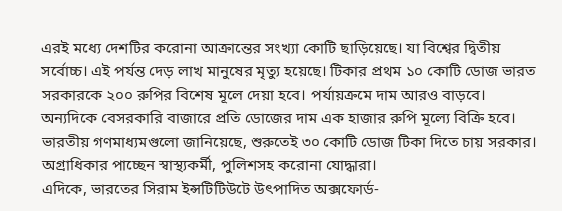এরই মধ্যে দেশটির করোনা আক্রান্তের সংখ্যা কোটি ছাড়িয়েছে। যা বিশ্বের দ্বিতীয় সর্বোচ্চ। এই পর্যন্ত দেড় লাখ মানুষের মৃত্যু হয়েছে। টিকার প্রথম ১০ কোটি ডোজ ভারত সরকারকে ২০০ রুপির বিশেষ মূলে দেয়া হবে। পর্যায়ক্রমে দাম আরও বাড়বে। অন্যদিকে বেসরকারি বাজারে প্রতি ডোজের দাম এক হাজার রুপি মূল্যে বিক্রি হবে। ভারতীয় গণমাধ্যমগুলো জানিয়েছে, শুরুতেই ৩০ কোটি ডোজ টিকা দিতে চায় সরকার। অগ্রাধিকার পাচ্ছেন স্বাস্থ্যকর্মী, পুলিশসহ করোনা যোদ্ধারা।
এদিকে, ভারতের সিরাম ইন্সটিটিউটে উৎপাদিত অক্সফোর্ড-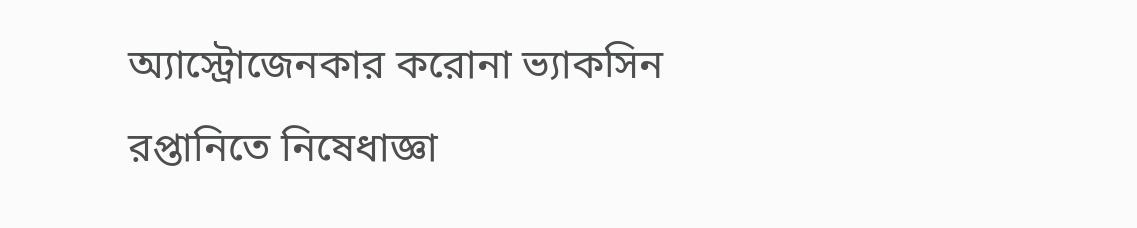অ্যাস্ট্রোজেনকার করোনা ভ্যাকসিন রপ্তানিতে নিষেধাজ্ঞা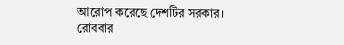আরোপ করেছে দেশটির সরকার। রোববার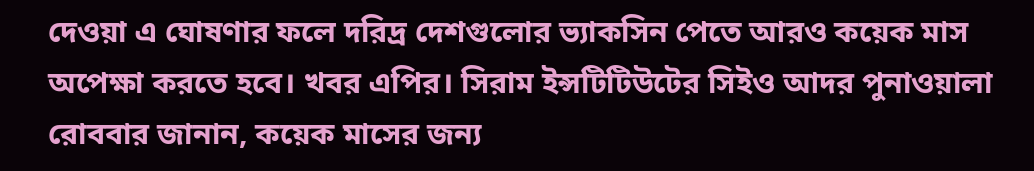দেওয়া এ ঘোষণার ফলে দরিদ্র দেশগুলোর ভ্যাকসিন পেতে আরও কয়েক মাস অপেক্ষা করতে হবে। খবর এপির। সিরাম ইন্সটিটিউটের সিইও আদর পুনাওয়ালা রোববার জানান, কয়েক মাসের জন্য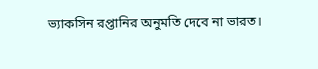ভ্যাকসিন রপ্তানির অনুমতি দেবে না ভারত।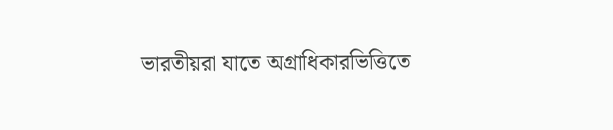ভারতীয়রা যাতে অগ্রাধিকারভিত্তিতে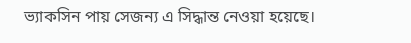ভ্যাকসিন পায় সেজন্য এ সিদ্ধান্ত নেওয়া হয়েছে।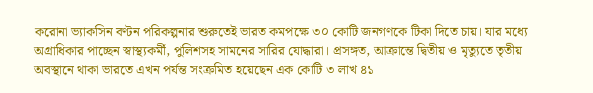করোনা ভ্যাকসিন বণ্টন পরিকল্পনার শুরুতেই ভারত কমপক্ষে ৩০ কোটি জনগণকে টিকা দিতে চায়। যার মধ্যে অগ্রাধিকার পাচ্ছেন স্বাস্থ্যকর্মী, পুলিশসহ সামনের সারির যোদ্ধারা। প্রসঙ্গত, আক্রান্তে দ্বিতীয় ও মৃত্যুতে তৃতীয় অবস্থানে থাকা ভারতে এখন পর্যন্ত সংক্রমিত হয়েছেন এক কোটি ৩ লাখ ৪১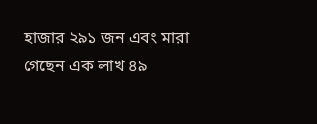হাজার ২৯১ জন এবং মারা গেছেন এক লাখ ৪৯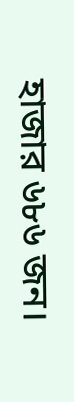হাজার ৬৮৬ জন।